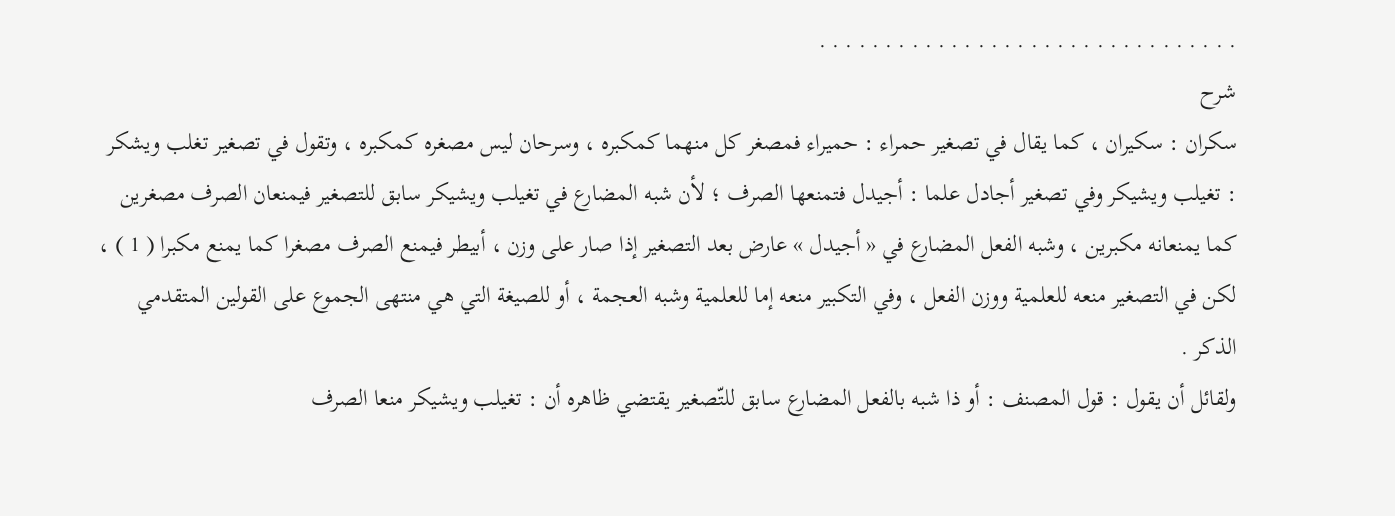. . . . . . . . . . . . . . . . . . . . . . . . . . . . . . . .
شرح
سكران : سكيران ، كما يقال في تصغير حمراء : حميراء فمصغر كل منهما كمكبره ، وسرحان ليس مصغره كمكبره ، وتقول في تصغير تغلب ويشكر : تغيلب ويشيكر وفي تصغير أجادل علما : أجيدل فتمنعها الصرف ؛ لأن شبه المضارع في تغيلب ويشيكر سابق للتصغير فيمنعان الصرف مصغرين كما يمنعانه مكبرين ، وشبه الفعل المضارع في « أجيدل » عارض بعد التصغير إذا صار على وزن ، أبيطر فيمنع الصرف مصغرا كما يمنع مكبرا ( 1 ) ، لكن في التصغير منعه للعلمية ووزن الفعل ، وفي التكبير منعه إما للعلمية وشبه العجمة ، أو للصيغة التي هي منتهى الجموع على القولين المتقدمي الذكر .
ولقائل أن يقول : قول المصنف : أو ذا شبه بالفعل المضارع سابق للتّصغير يقتضي ظاهره أن : تغيلب ويشيكر منعا الصرف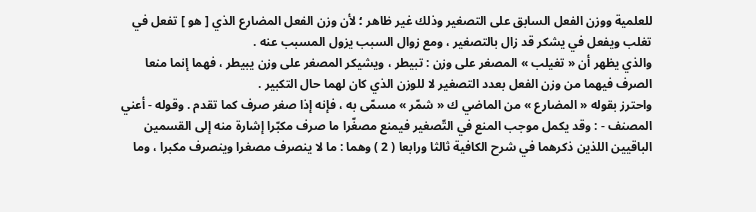للعلمية ووزن الفعل السابق على التصغير وذلك غير ظاهر ؛ لأن وزن الفعل المضارع الذي [ هو ] تفعل في تغلب ويفعل في يشكر قد زال بالتصغير ، ومع زوال السبب يزول المسبب عنه .
والذي يظهر أن « تغيلب » المصغر على وزن : تبيطر ، ويشيكر المصغر على وزن يبيطر ، فهما إنما منعا الصرف فيهما من وزن الفعل بعدد التصغير لا للوزن الذي كان لهما حال التكبير .
واحترز بقوله « المضارع » من الماضي ك « شمّر » مسمّى به ، فإنه إذا صغر صرف كما تقدم . وقوله - أعني المصنف - : وقد يكمل موجب المنع في التّصغير فيمنع مصغّرا ما صرف مكبّرا إشارة منه إلى القسمين الباقيين اللذين ذكرهما في شرح الكافية ثالثا ورابعا ( 2 ) وهما : ما لا ينصرف مصغرا وينصرف مكبرا ، وما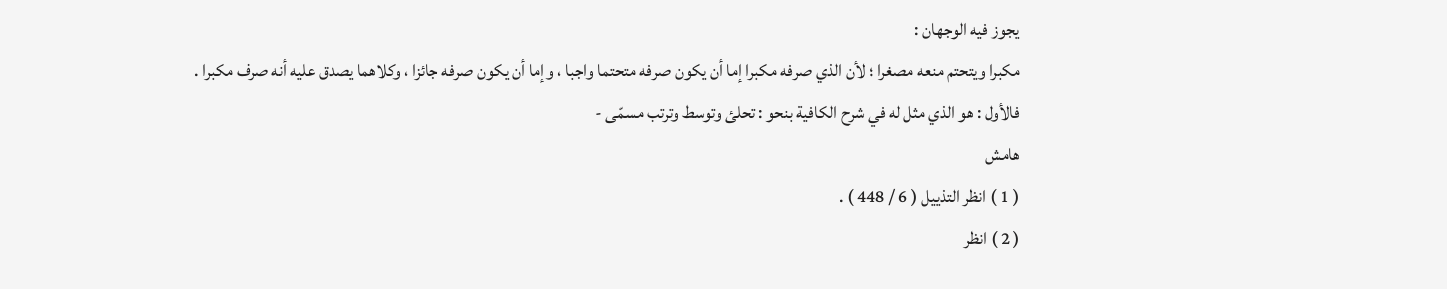يجوز فيه الوجهان :
مكبرا ويتحتم منعه مصغرا ؛ لأن الذي صرفه مكبرا إما أن يكون صرفه متحتما واجبا ، وإما أن يكون صرفه جائزا ، وكلاهما يصدق عليه أنه صرف مكبرا .
فالأول : هو الذي مثل له في شرح الكافية بنحو : تحلئ وتوسط وترتب مسمّى -
هامش
( 1 ) انظر التذييل ( 6 / 448 ) .
( 2 ) انظر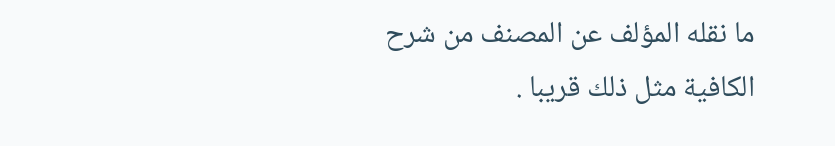ما نقله المؤلف عن المصنف من شرح الكافية مثل ذلك قريبا .